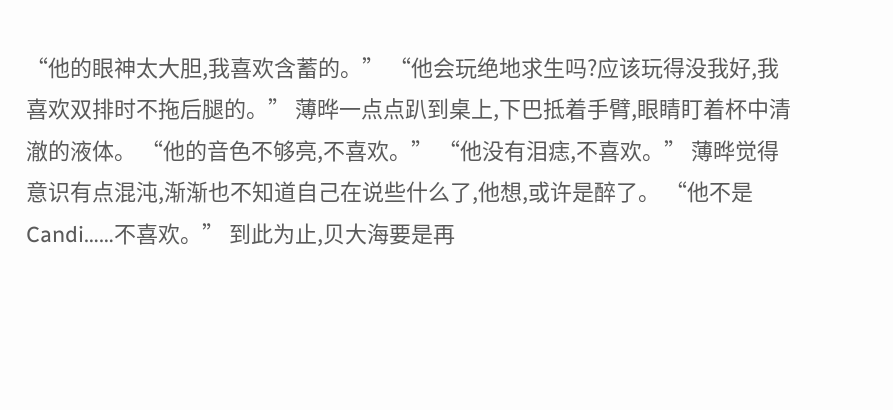“他的眼神太大胆,我喜欢含蓄的。” “他会玩绝地求生吗?应该玩得没我好,我喜欢双排时不拖后腿的。” 薄晔一点点趴到桌上,下巴抵着手臂,眼睛盯着杯中清澈的液体。 “他的音色不够亮,不喜欢。” “他没有泪痣,不喜欢。” 薄晔觉得意识有点混沌,渐渐也不知道自己在说些什么了,他想,或许是醉了。 “他不是Candi……不喜欢。” 到此为止,贝大海要是再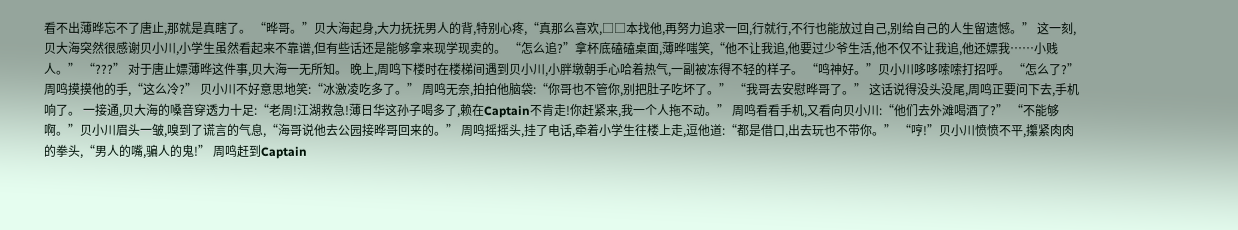看不出薄晔忘不了唐止,那就是真瞎了。 “晔哥。”贝大海起身,大力抚抚男人的背,特别心疼,“真那么喜欢,□□本找他,再努力追求一回,行就行,不行也能放过自己,别给自己的人生留遗憾。” 这一刻,贝大海突然很感谢贝小川,小学生虽然看起来不靠谱,但有些话还是能够拿来现学现卖的。 “怎么追?”拿杯底磕磕桌面,薄晔嗤笑,“他不让我追,他要过少爷生活,他不仅不让我追,他还嫖我……小贱人。” “???” 对于唐止嫖薄晔这件事,贝大海一无所知。 晚上,周鸣下楼时在楼梯间遇到贝小川,小胖墩朝手心哈着热气,一副被冻得不轻的样子。 “鸣神好。”贝小川哆哆嗦嗦打招呼。 “怎么了?”周鸣摸摸他的手,“这么冷?” 贝小川不好意思地笑:“冰激凌吃多了。” 周鸣无奈,拍拍他脑袋:“你哥也不管你,别把肚子吃坏了。” “我哥去安慰晔哥了。” 这话说得没头没尾,周鸣正要问下去,手机响了。 一接通,贝大海的嗓音穿透力十足:“老周!江湖救急!薄日华这孙子喝多了,赖在Captain不肯走!你赶紧来,我一个人拖不动。” 周鸣看看手机,又看向贝小川:“他们去外滩喝酒了?” “不能够啊。”贝小川眉头一皱,嗅到了谎言的气息,“海哥说他去公园接晔哥回来的。” 周鸣摇摇头,挂了电话,牵着小学生往楼上走,逗他道:“都是借口,出去玩也不带你。” “哼!”贝小川愤愤不平,攥紧肉肉的拳头,“男人的嘴,骗人的鬼!” 周鸣赶到Captain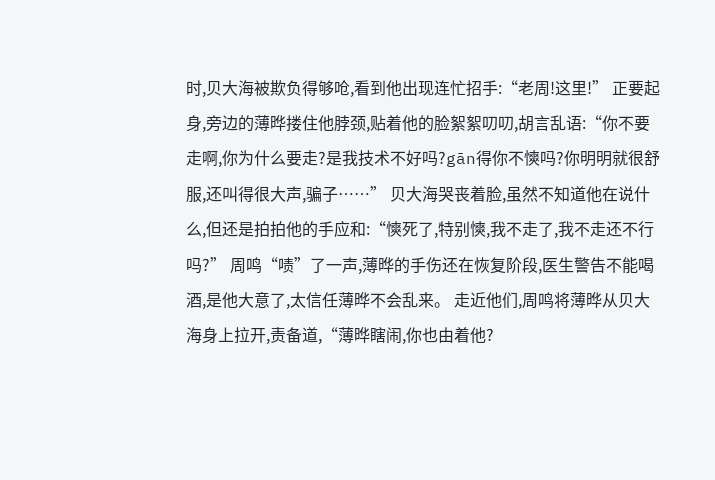时,贝大海被欺负得够呛,看到他出现连忙招手:“老周!这里!” 正要起身,旁边的薄晔搂住他脖颈,贴着他的脸絮絮叨叨,胡言乱语:“你不要走啊,你为什么要走?是我技术不好吗?gān得你不慡吗?你明明就很舒服,还叫得很大声,骗子……” 贝大海哭丧着脸,虽然不知道他在说什么,但还是拍拍他的手应和:“慡死了,特别慡,我不走了,我不走还不行吗?” 周鸣“啧”了一声,薄晔的手伤还在恢复阶段,医生警告不能喝酒,是他大意了,太信任薄晔不会乱来。 走近他们,周鸣将薄晔从贝大海身上拉开,责备道,“薄晔瞎闹,你也由着他?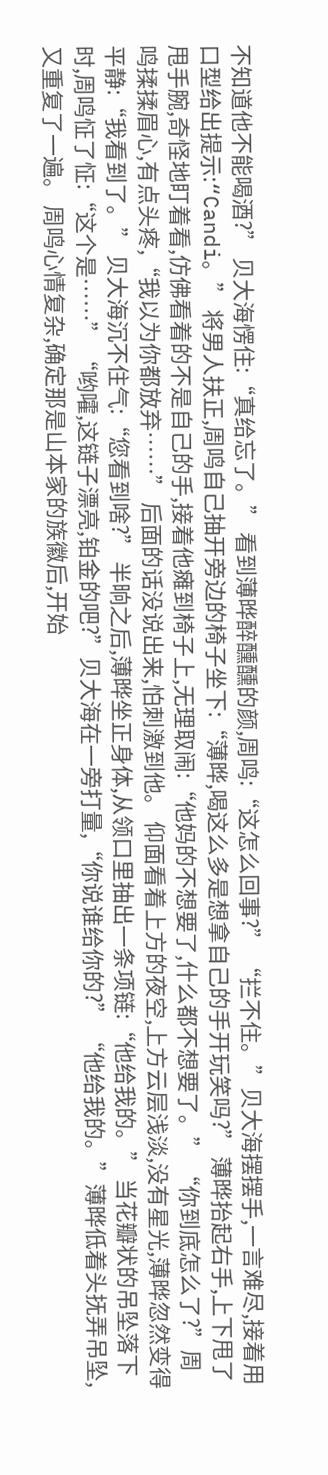不知道他不能喝酒?” 贝大海愣住:“真给忘了。” 看到薄晔醉醺醺的颜,周鸣:“这怎么回事?” “拦不住。”贝大海摆摆手,一言难尽,接着用口型给出提示:“Candi。” 将男人扶正,周鸣自己抽开旁边的椅子坐下:“薄晔,喝这么多是想拿自己的手开玩笑吗?” 薄晔抬起右手,上下甩了甩手腕,奇怪地盯着看,仿佛看着的不是自己的手,接着他瘫到椅子上,无理取闹:“他妈的不想要了,什么都不想要了。” “你到底怎么了?”周鸣揉揉眉心,有点头疼,“我以为你都放弃……” 后面的话没说出来,怕刺激到他。 仰面看着上方的夜空,上方云层浅淡,没有星光,薄晔忽然变得平静:“我看到了。” 贝大海沉不住气:“您看到啥?” 半晌之后,薄晔坐正身体,从领口里抽出一条项链:“他给我的。” 当花瓣状的吊坠落下时,周鸣怔了怔:“这个是……” “哟嚯,这链子漂亮,铂金的吧?”贝大海在一旁打量,“你说谁给你的?” “他给我的。”薄晔低着头抚弄吊坠,又重复了一遍。 周鸣心情复杂,确定那是山本家的族徽后,开始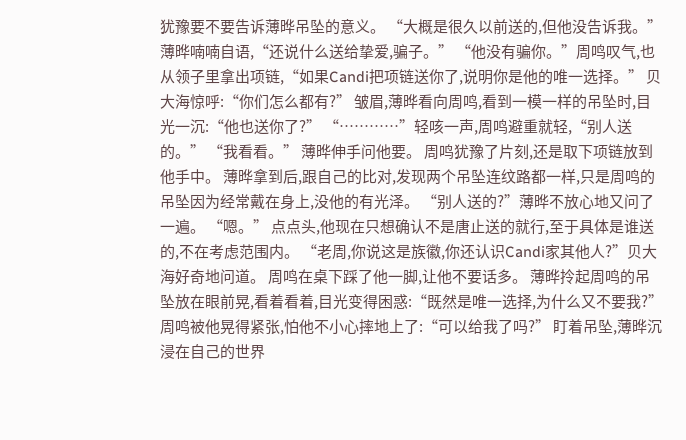犹豫要不要告诉薄晔吊坠的意义。 “大概是很久以前送的,但他没告诉我。”薄晔喃喃自语,“还说什么送给挚爱,骗子。” “他没有骗你。”周鸣叹气,也从领子里拿出项链,“如果Candi把项链送你了,说明你是他的唯一选择。” 贝大海惊呼:“你们怎么都有?” 皱眉,薄晔看向周鸣,看到一模一样的吊坠时,目光一沉:“他也送你了?” “…………”轻咳一声,周鸣避重就轻,“别人送的。” “我看看。” 薄晔伸手问他要。 周鸣犹豫了片刻,还是取下项链放到他手中。 薄晔拿到后,跟自己的比对,发现两个吊坠连纹路都一样,只是周鸣的吊坠因为经常戴在身上,没他的有光泽。 “别人送的?”薄晔不放心地又问了一遍。 “嗯。” 点点头,他现在只想确认不是唐止送的就行,至于具体是谁送的,不在考虑范围内。 “老周,你说这是族徽,你还认识Candi家其他人?”贝大海好奇地问道。 周鸣在桌下踩了他一脚,让他不要话多。 薄晔拎起周鸣的吊坠放在眼前晃,看着看着,目光变得困惑:“既然是唯一选择,为什么又不要我?” 周鸣被他晃得紧张,怕他不小心摔地上了:“可以给我了吗?” 盯着吊坠,薄晔沉浸在自己的世界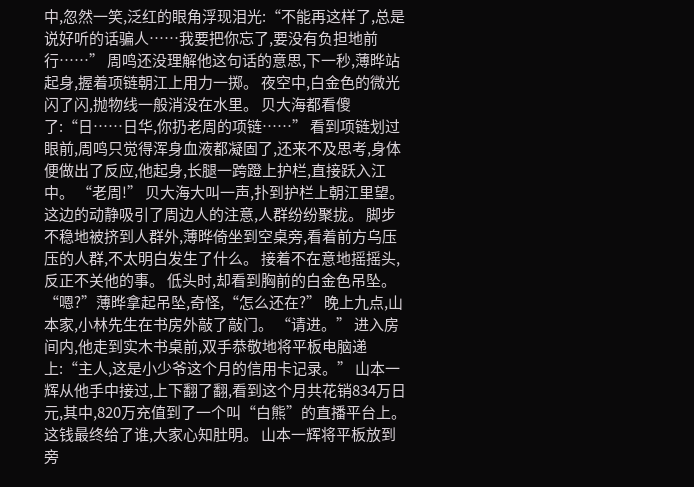中,忽然一笑,泛红的眼角浮现泪光:“不能再这样了,总是说好听的话骗人……我要把你忘了,要没有负担地前行……” 周鸣还没理解他这句话的意思,下一秒,薄晔站起身,握着项链朝江上用力一掷。 夜空中,白金色的微光闪了闪,抛物线一般消没在水里。 贝大海都看傻了:“日……日华,你扔老周的项链……” 看到项链划过眼前,周鸣只觉得浑身血液都凝固了,还来不及思考,身体便做出了反应,他起身,长腿一跨蹬上护栏,直接跃入江中。 “老周!” 贝大海大叫一声,扑到护栏上朝江里望。 这边的动静吸引了周边人的注意,人群纷纷聚拢。 脚步不稳地被挤到人群外,薄晔倚坐到空桌旁,看着前方乌压压的人群,不太明白发生了什么。 接着不在意地摇摇头,反正不关他的事。 低头时,却看到胸前的白金色吊坠。 “嗯?”薄晔拿起吊坠,奇怪,“怎么还在?” 晚上九点,山本家,小林先生在书房外敲了敲门。 “请进。” 进入房间内,他走到实木书桌前,双手恭敬地将平板电脑递上:“主人,这是小少爷这个月的信用卡记录。” 山本一辉从他手中接过,上下翻了翻,看到这个月共花销834万日元,其中,820万充值到了一个叫“白熊”的直播平台上。 这钱最终给了谁,大家心知肚明。 山本一辉将平板放到旁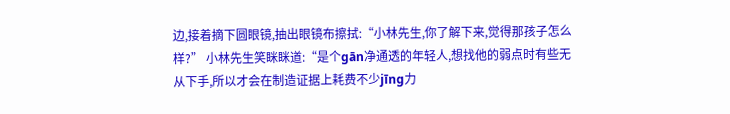边,接着摘下圆眼镜,抽出眼镜布擦拭:“小林先生,你了解下来,觉得那孩子怎么样?” 小林先生笑眯眯道:“是个gān净通透的年轻人,想找他的弱点时有些无从下手,所以才会在制造证据上耗费不少jīng力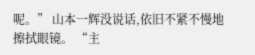呢。” 山本一辉没说话,依旧不紧不慢地擦拭眼镜。 “主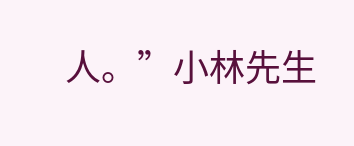人。”小林先生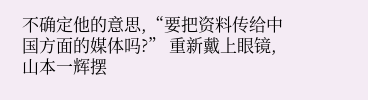不确定他的意思,“要把资料传给中国方面的媒体吗?” 重新戴上眼镜,山本一辉摆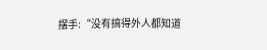摆手:“没有搞得外人都知道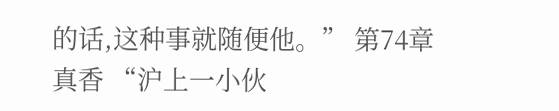的话,这种事就随便他。” 第74章 真香 “沪上一小伙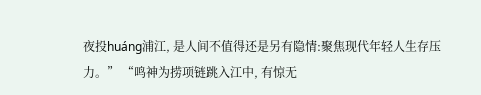夜投huáng浦江, 是人间不值得还是另有隐情:聚焦现代年轻人生存压力。” “鸣神为捞项链跳入江中, 有惊无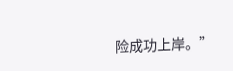险成功上岸。”